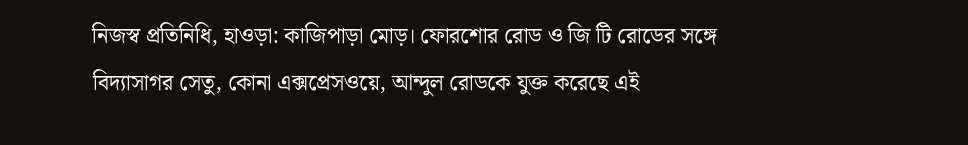নিজস্ব প্রতিনিধি, হাওড়া: কাজিপাড়া মোড়। ফোরশোর রোড ও জি টি রোডের সঙ্গে বিদ্যাসাগর সেতু, কোনা এক্সপ্রেসওয়ে, আন্দুল রোডকে যুক্ত করেছে এই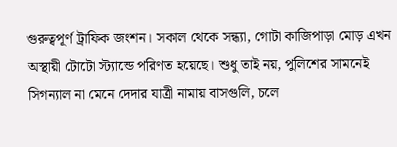গুরুত্বপূর্ণ ট্রাফিক জংশন। সকাল থেকে সন্ধ্যা, গোটা কাজিপাড়া মোড় এখন অস্থায়ী টোটো স্ট্যান্ডে পরিণত হয়েছে। শুধু তাই নয়, পুলিশের সামনেই সিগন্যাল না মেনে দেদার যাত্রী নামায় বাসগুলি, চলে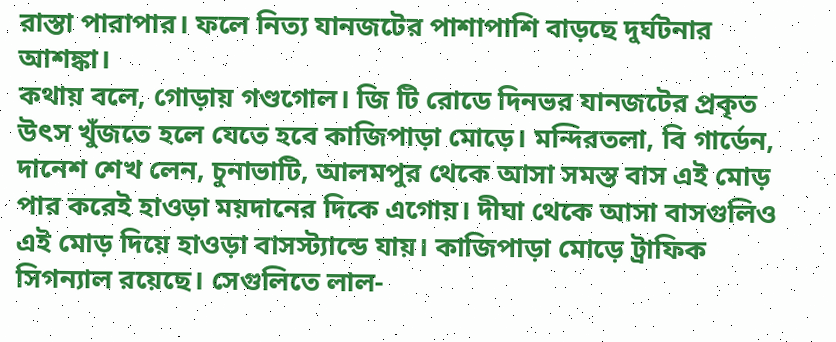রাস্তা পারাপার। ফলে নিত্য যানজটের পাশাপাশি বাড়ছে দুর্ঘটনার আশঙ্কা।
কথায় বলে, গোড়ায় গণ্ডগোল। জি টি রোডে দিনভর যানজটের প্রকৃত উৎস খুঁজতে হলে যেতে হবে কাজিপাড়া মোড়ে। মন্দিরতলা, বি গার্ডেন, দানেশ শেখ লেন, চুনাভাটি, আলমপুর থেকে আসা সমস্ত বাস এই মোড় পার করেই হাওড়া ময়দানের দিকে এগোয়। দীঘা থেকে আসা বাসগুলিও এই মোড় দিয়ে হাওড়া বাসস্ট্যান্ডে যায়। কাজিপাড়া মোড়ে ট্রাফিক সিগন্যাল রয়েছে। সেগুলিতে লাল-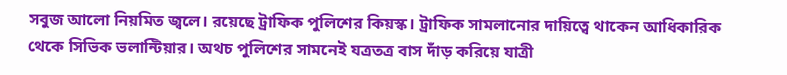সবুজ আলো নিয়মিত জ্বলে। রয়েছে ট্রাফিক পুলিশের কিয়স্ক। ট্রাফিক সামলানোর দায়িত্বে থাকেন আধিকারিক থেকে সিভিক ভলান্টিয়ার। অথচ পুলিশের সামনেই যত্রতত্র বাস দাঁড় করিয়ে যাত্রী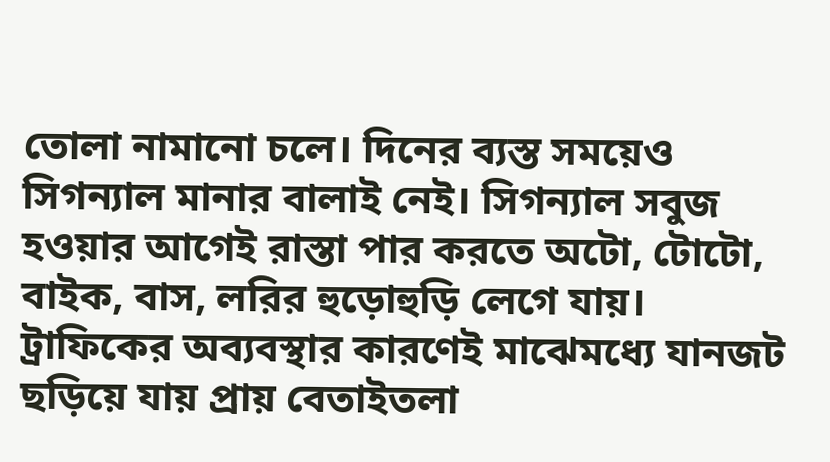তোলা নামানো চলে। দিনের ব্যস্ত সময়েও সিগন্যাল মানার বালাই নেই। সিগন্যাল সবুজ হওয়ার আগেই রাস্তা পার করতে অটো, টোটো, বাইক, বাস, লরির হুড়োহুড়ি লেগে যায়। ট্রাফিকের অব্যবস্থার কারণেই মাঝেমধ্যে যানজট ছড়িয়ে যায় প্রায় বেতাইতলা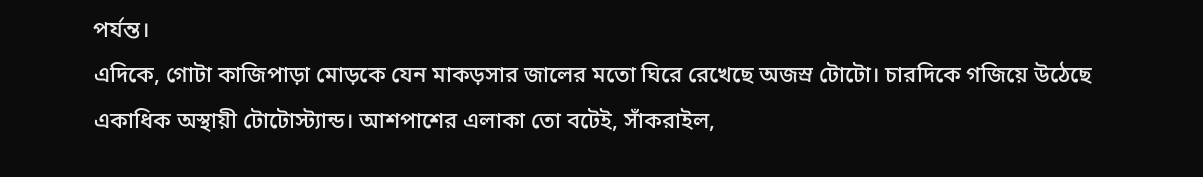পর্যন্ত।
এদিকে, গোটা কাজিপাড়া মোড়কে যেন মাকড়সার জালের মতো ঘিরে রেখেছে অজস্র টোটো। চারদিকে গজিয়ে উঠেছে একাধিক অস্থায়ী টোটোস্ট্যান্ড। আশপাশের এলাকা তো বটেই, সাঁকরাইল,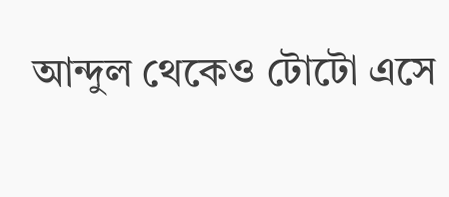আন্দুল থেকেও টোটো এসে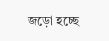জড়ো হচ্ছে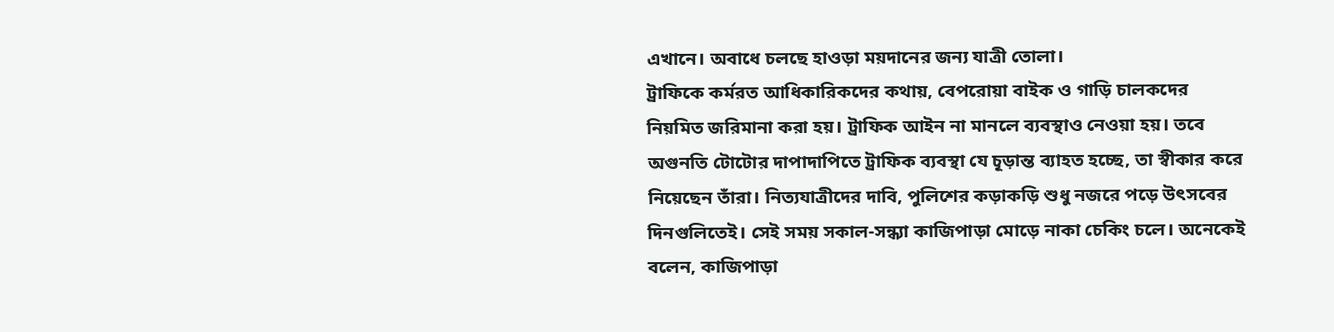এখানে। অবাধে চলছে হাওড়া ময়দানের জন্য যাত্রী তোলা।
ট্রাফিকে কর্মরত আধিকারিকদের কথায়, বেপরোয়া বাইক ও গাড়ি চালকদের নিয়মিত জরিমানা করা হয়। ট্রাফিক আইন না মানলে ব্যবস্থাও নেওয়া হয়। তবে অগুনতি টোটোর দাপাদাপিতে ট্রাফিক ব্যবস্থা যে চূড়ান্ত ব্যাহত হচ্ছে, তা স্বীকার করে নিয়েছেন তাঁরা। নিত্যযাত্রীদের দাবি, পুলিশের কড়াকড়ি শুধু নজরে পড়ে উৎসবের দিনগুলিতেই। সেই সময় সকাল-সন্ধ্যা কাজিপাড়া মোড়ে নাকা চেকিং চলে। অনেকেই বলেন, কাজিপাড়া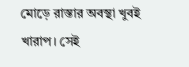মোড়ে রাস্তার অবস্থা খুবই খারাপ। সেই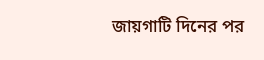জায়গাটি দিনের পর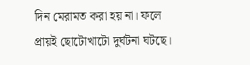দিন মেরামত করা হয় না। ফলে প্রায়ই ছোটোখাটো দুর্ঘটনা ঘটছে।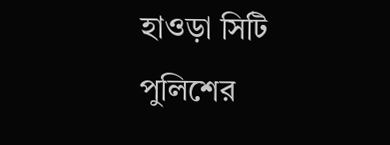হাওড়া সিটি পুলিশের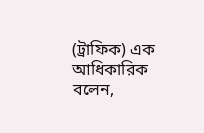(ট্রাফিক) এক আধিকারিক বলেন,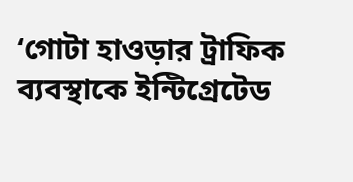‘গোটা হাওড়ার ট্রাফিক ব্যবস্থাকে ইন্টিগ্রেটেড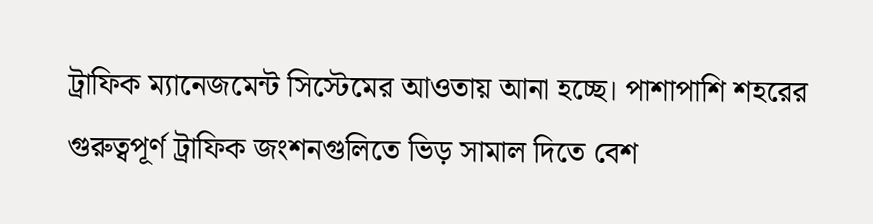ট্রাফিক ম্যানেজমেন্ট সিস্টেমের আওতায় আনা হচ্ছে। পাশাপাশি শহরের গুরুত্বপূর্ণ ট্রাফিক জংশনগুলিতে ভিড় সামাল দিতে বেশ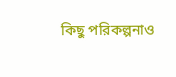কিছু পরিকল্পনাও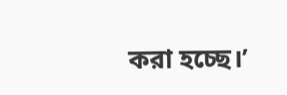করা হচ্ছে।’